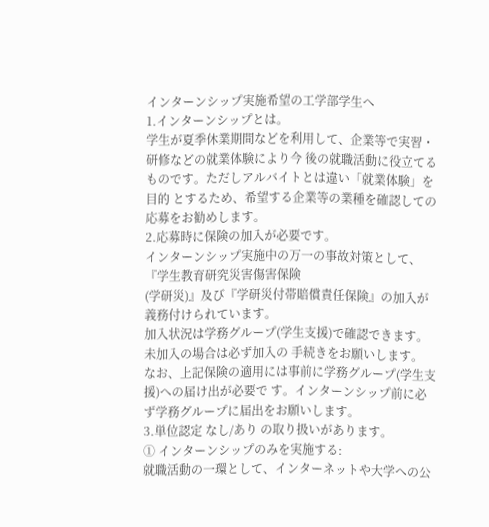インターンシップ実施希望の工学部学生へ
1.インターンシップとは。
学生が夏季休業期間などを利用して、企業等で実習・研修などの就業体験により今 後の就職活動に役立てるものです。ただしアルバイトとは違い「就業体験」を目的 とするため、希望する企業等の業種を確認しての応募をお勧めします。
2.応募時に保険の加入が必要です。
インターンシップ実施中の万一の事故対策として、『学生教育研究災害傷害保険
(学研災)』及び『学研災付帯賠償責任保険』の加入が義務付けられています。
加入状況は学務グループ(学生支援)で確認できます。未加入の場合は必ず加入の 手続きをお願いします。
なお、上記保険の適用には事前に学務グループ(学生支援)への届け出が必要で す。インターンシップ前に必ず学務グループに届出をお願いします。
3.単位認定 なし/あり の取り扱いがあります。
① インターンシップのみを実施する:
就職活動の一環として、インターネットや大学への公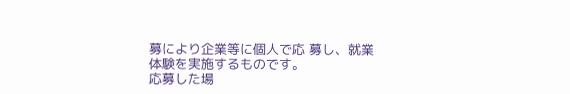募により企業等に個人で応 募し、就業体験を実施するものです。
応募した場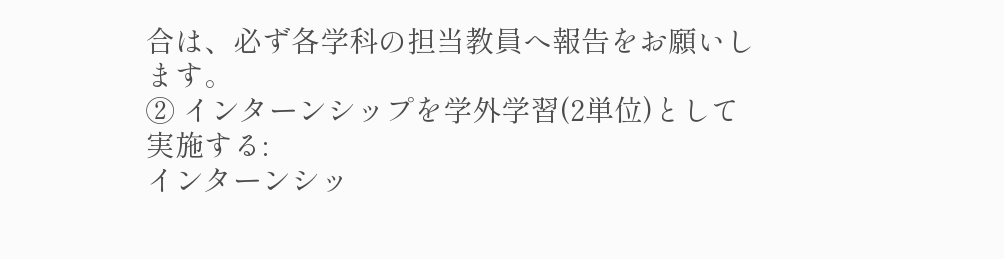合は、必ず各学科の担当教員へ報告をお願いします。
② インターンシップを学外学習(2単位)として実施する:
インターンシッ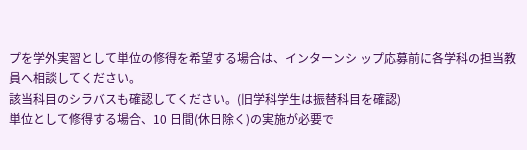プを学外実習として単位の修得を希望する場合は、インターンシ ップ応募前に各学科の担当教員へ相談してください。
該当科目のシラバスも確認してください。(旧学科学生は振替科目を確認)
単位として修得する場合、10 日間(休日除く)の実施が必要で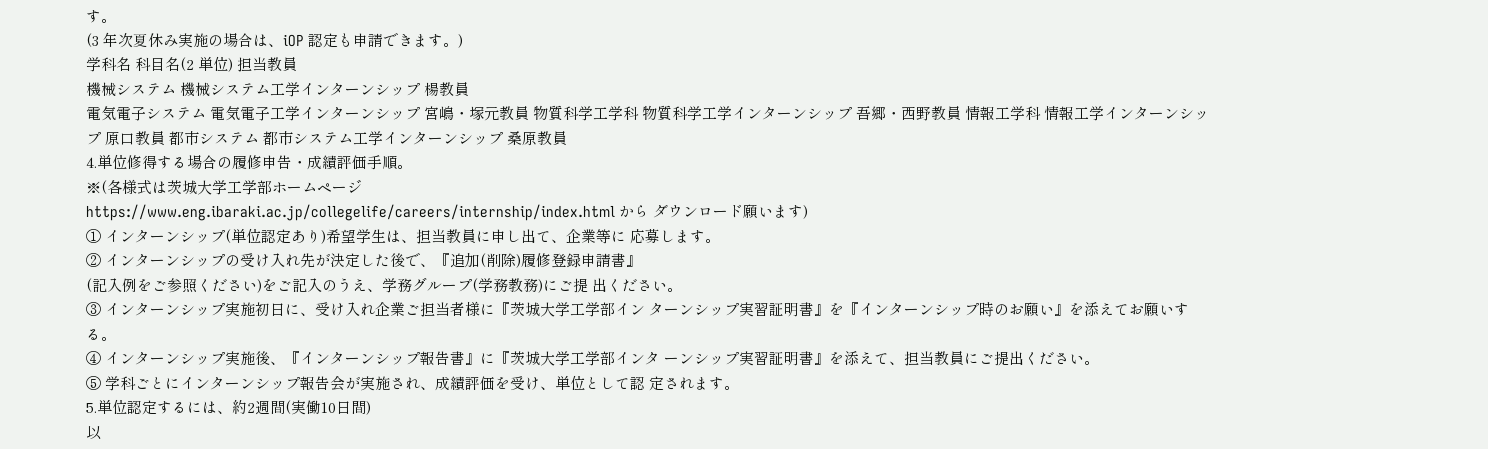す。
(3 年次夏休み実施の場合は、iOP 認定も申請できます。)
学科名 科目名(2 単位) 担当教員
機械システム 機械システム工学インターンシップ 楊教員
電気電子システム 電気電子工学インターンシップ 宮嶋・塚元教員 物質科学工学科 物質科学工学インターンシップ 吾郷・西野教員 情報工学科 情報工学インターンシップ 原口教員 都市システム 都市システム工学インターンシップ 桑原教員
4.単位修得する場合の履修申告・成績評価手順。
※(各様式は茨城大学工学部ホームページ
https://www.eng.ibaraki.ac.jp/collegelife/careers/internship/index.html から ダウンロード願います)
① インターンシップ(単位認定あり)希望学生は、担当教員に申し出て、企業等に 応募します。
② インターンシップの受け入れ先が決定した後で、『追加(削除)履修登録申請書』
(記入例をご参照ください)をご記入のうえ、学務グループ(学務教務)にご提 出ください。
③ インターンシップ実施初日に、受け入れ企業ご担当者様に『茨城大学工学部イン ターンシップ実習証明書』を『インターンシップ時のお願い』を添えてお願いす る。
④ インターンシップ実施後、『インターンシップ報告書』に『茨城大学工学部インタ ーンシップ実習証明書』を添えて、担当教員にご提出ください。
⑤ 学科ごとにインターンシップ報告会が実施され、成績評価を受け、単位として認 定されます。
5.単位認定するには、約2週間(実働10日間)
以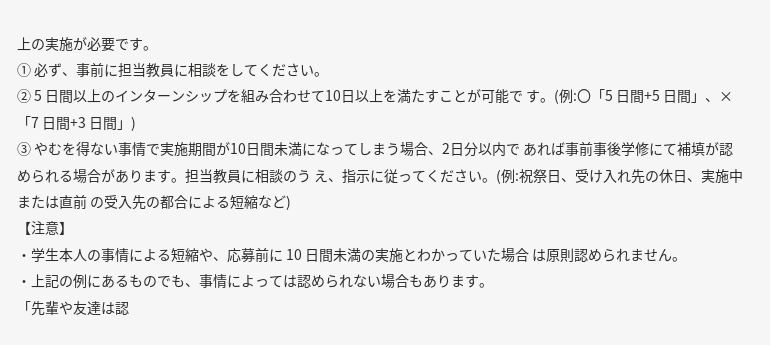上の実施が必要です。
① 必ず、事前に担当教員に相談をしてください。
② 5 日間以上のインターンシップを組み合わせて10日以上を満たすことが可能で す。(例:〇「5 日間+5 日間」、×「7 日間+3 日間」)
③ やむを得ない事情で実施期間が10日間未満になってしまう場合、2日分以内で あれば事前事後学修にて補填が認められる場合があります。担当教員に相談のう え、指示に従ってください。(例:祝祭日、受け入れ先の休日、実施中または直前 の受入先の都合による短縮など)
【注意】
・学生本人の事情による短縮や、応募前に 10 日間未満の実施とわかっていた場合 は原則認められません。
・上記の例にあるものでも、事情によっては認められない場合もあります。
「先輩や友達は認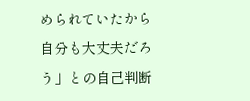められていたから自分も大丈夫だろう」との自己判断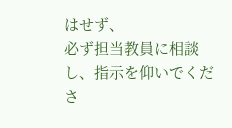はせず、
必ず担当教員に相談し、指示を仰いでくださ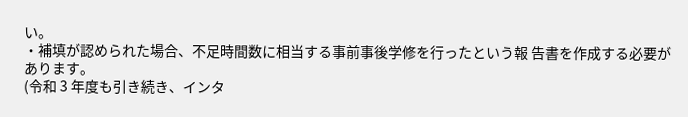い。
・補填が認められた場合、不足時間数に相当する事前事後学修を行ったという報 告書を作成する必要があります。
(令和 3 年度も引き続き、インタ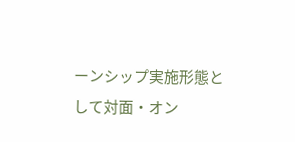ーンシップ実施形態として対面・オン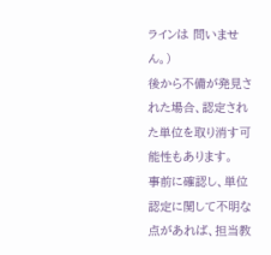ラインは 問いません。)
後から不備が発見された場合、認定された単位を取り消す可能性もあります。
事前に確認し、単位認定に関して不明な点があれば、担当教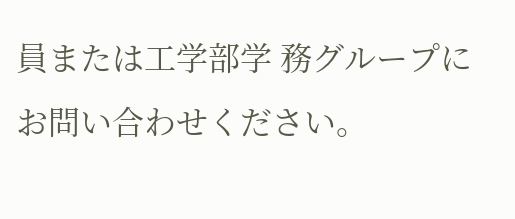員または工学部学 務グループにお問い合わせください。